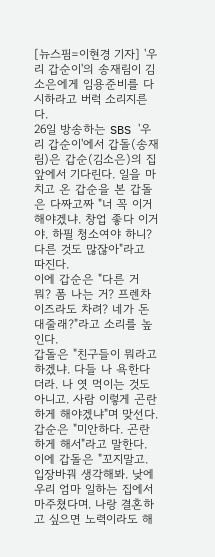[뉴스핌=이현경 기자] '우리 갑순이'의 송재림이 김소은에게 임용준비를 다시하라고 버럭 소리지른다.
26일 방송하는 SBS '우리 갑순이'에서 갑돌(송재림)은 갑순(김소은)의 집 앞에서 기다린다. 일을 마치고 온 갑순을 본 갑돌은 다짜고짜 "너 꼭 이거 해야겠냐. 창업 좋다 이거야. 하필 청소여야 하니? 다른 것도 많잖아"라고 따진다.
이에 갑순은 "다른 거 뭐? 폼 나는 거? 프렌차이즈라도 차려? 네가 돈 대줄래?"라고 소리를 높인다.
갑돌은 "친구들이 뭐라고 하겠냐. 다들 나 욕한다더라. 나 엿 먹이는 것도 아니고. 사람 이렇게 곤란하게 해야겠냐"며 맞선다. 갑순은 "미안하다. 곤란하게 해서"라고 말한다.
이에 갑돌은 "꼬지말고. 입장바꿔 생각해봐. 낮에 우리 엄마 일하는 집에서 마주쳤다며. 나랑 결혼하고 싶으면 노력이라도 해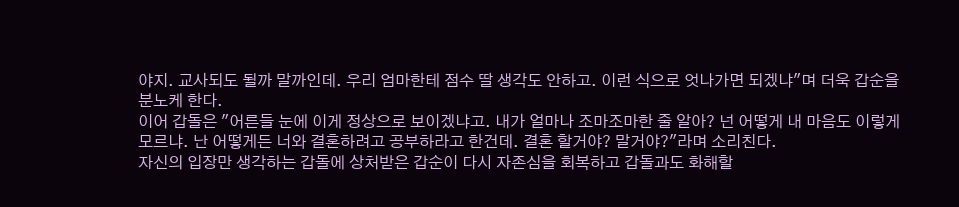야지. 교사되도 될까 말까인데. 우리 엄마한테 점수 딸 생각도 안하고. 이런 식으로 엇나가면 되겠냐"며 더욱 갑순을 분노케 한다.
이어 갑돌은 "어른들 눈에 이게 정상으로 보이겠냐고. 내가 얼마나 조마조마한 줄 알아? 넌 어떻게 내 마음도 이렇게 모르냐. 난 어떻게든 너와 결혼하려고 공부하라고 한건데. 결혼 할거야? 말거야?"라며 소리친다.
자신의 입장만 생각하는 갑돌에 상처받은 갑순이 다시 자존심을 회복하고 갑돌과도 화해할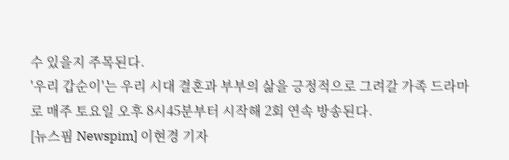수 있을지 주목된다.
'우리 갑순이'는 우리 시대 결혼과 부부의 삶을 긍정적으로 그려갈 가족 드라마로 매주 토요일 오후 8시45분부터 시작해 2회 연속 방송된다.
[뉴스핌 Newspim] 이현경 기자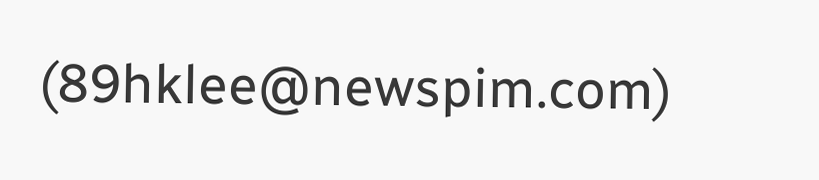(89hklee@newspim.com)